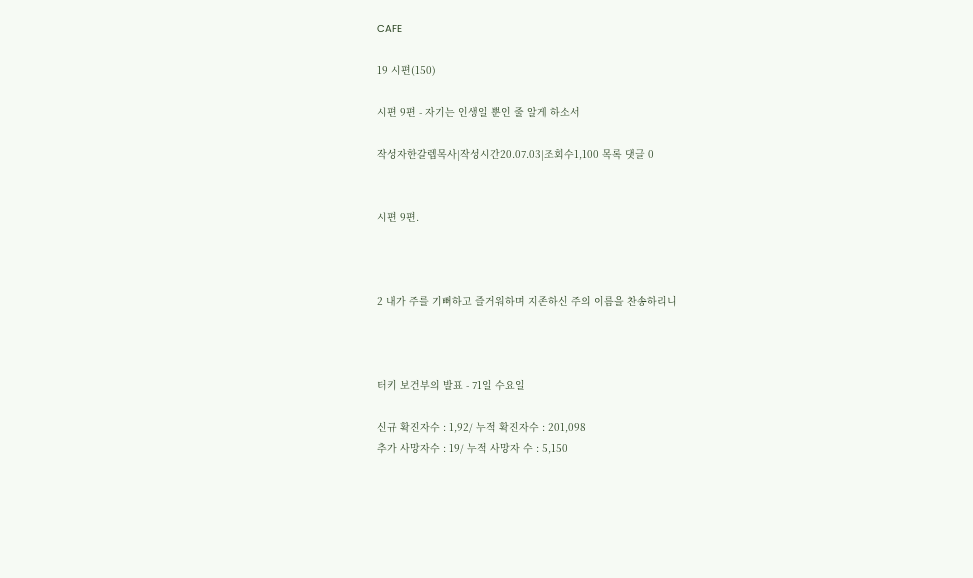CAFE

19 시편(150)

시편 9편 - 자기는 인생일 뿐인 줄 알게 하소서

작성자한갈렙목사|작성시간20.07.03|조회수1,100 목록 댓글 0


시편 9편.



2 내가 주를 기뻐하고 즐거워하며 지존하신 주의 이름을 찬송하리니



터키 보건부의 발표 - 71일 수요일

신규 확진자수 : 1,92/ 누적 확진자수 : 201,098
추가 사망자수 : 19/ 누적 사망자 수 : 5,150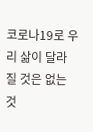코로나19로 우리 삶이 달라 질 것은 없는 것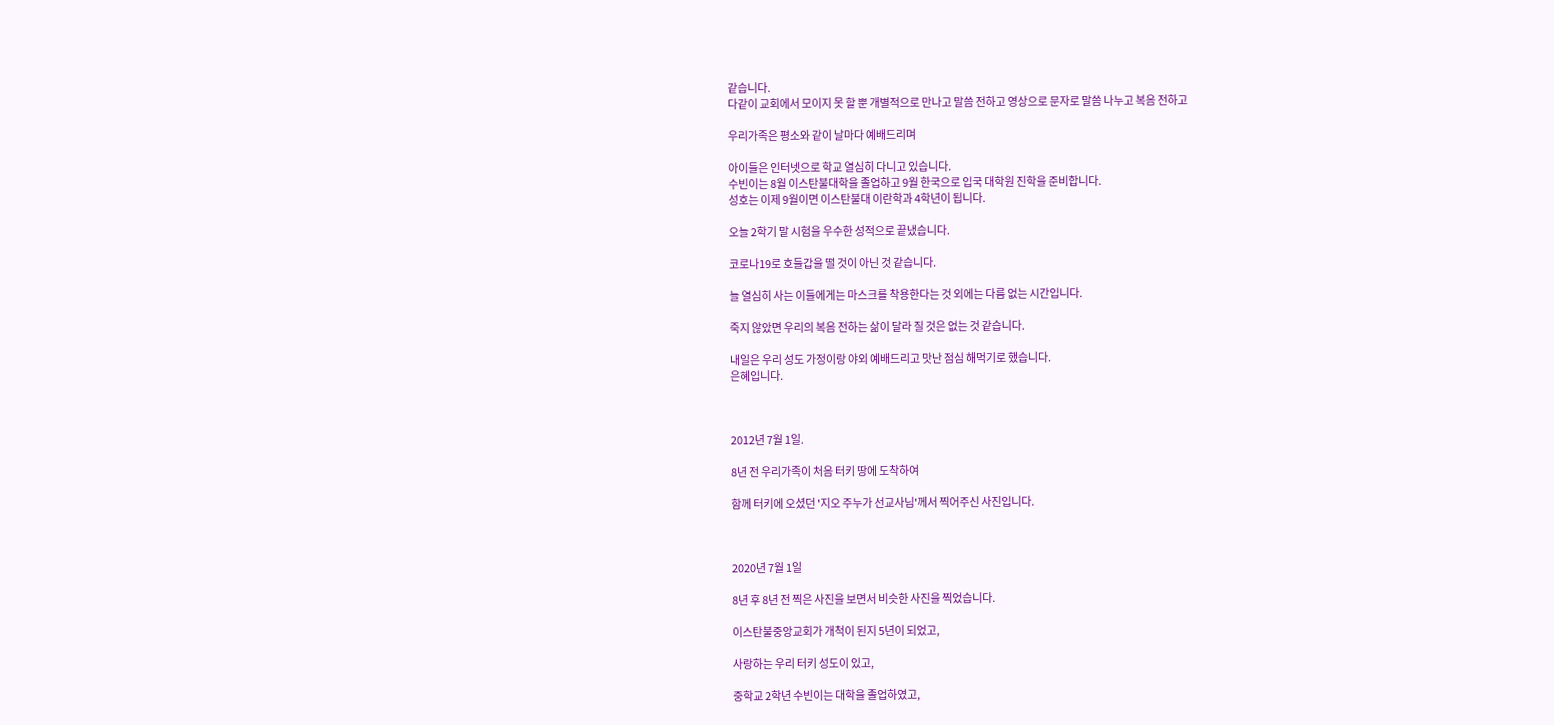같습니다.
다같이 교회에서 모이지 못 할 뿐 개별적으로 만나고 말씀 전하고 영상으로 문자로 말씀 나누고 복음 전하고

우리가족은 평소와 같이 날마다 예배드리며

아이들은 인터넷으로 학교 열심히 다니고 있습니다.
수빈이는 8월 이스탄불대학을 졸업하고 9월 한국으로 입국 대학원 진학을 준비합니다.
성호는 이제 9월이면 이스탄불대 이란학과 4학년이 됩니다.

오늘 2학기 말 시험을 우수한 성적으로 끝냈습니다.

코로나19로 호들갑을 떨 것이 아닌 것 같습니다.

늘 열심히 사는 이들에게는 마스크를 착용한다는 것 외에는 다름 없는 시간입니다.

죽지 않았면 우리의 복음 전하는 삶이 달라 질 것은 없는 것 같습니다.

내일은 우리 성도 가정이랑 야외 예배드리고 맛난 점심 해먹기로 했습니다.
은혜입니다.



2012년 7월 1일.

8년 전 우리가족이 처음 터키 땅에 도착하여

함께 터키에 오셨던 '지오 주누가 선교사님'께서 찍어주신 사진입니다.



2020년 7월 1일

8년 후 8년 전 찍은 사진을 보면서 비슷한 사진을 찍었습니다.

이스탄불중앙교회가 개척이 된지 5년이 되었고,

사랑하는 우리 터키 성도이 있고,

중학교 2학년 수빈이는 대학을 졸업하였고,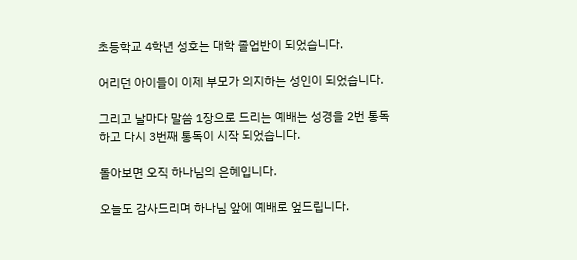초등학교 4학년 성호는 대학 졸업반이 되었습니다.

어리던 아이들이 이제 부모가 의지하는 성인이 되었습니다.

그리고 날마다 말씀 1장으로 드리는 예배는 성경을 2번 통독하고 다시 3번째 통독이 시작 되었습니다.

돌아보면 오직 하나님의 은혜입니다.

오늘도 감사드리며 하나님 앞에 예배로 엎드립니다.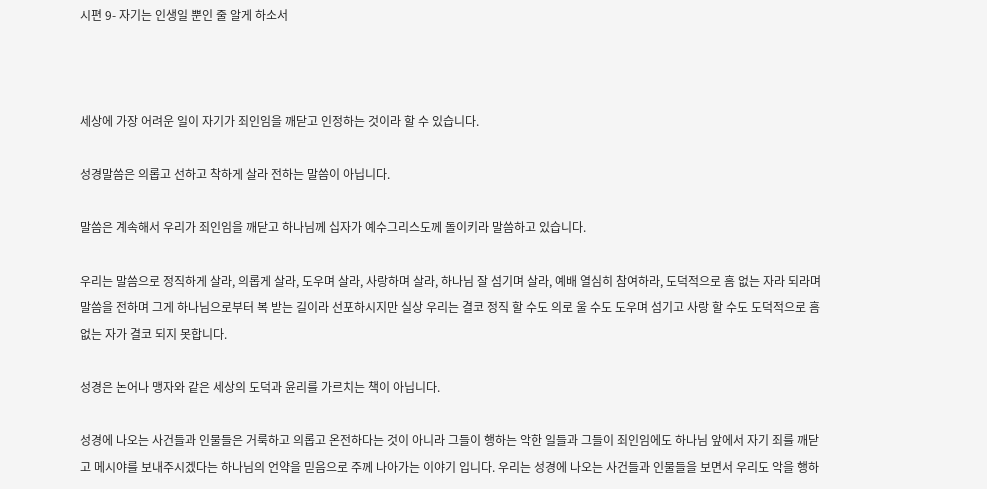시편 9- 자기는 인생일 뿐인 줄 알게 하소서



세상에 가장 어려운 일이 자기가 죄인임을 깨닫고 인정하는 것이라 할 수 있습니다.

성경말씀은 의롭고 선하고 착하게 살라 전하는 말씀이 아닙니다.

말씀은 계속해서 우리가 죄인임을 깨닫고 하나님께 십자가 예수그리스도께 돌이키라 말씀하고 있습니다.

우리는 말씀으로 정직하게 살라, 의롭게 살라, 도우며 살라, 사랑하며 살라, 하나님 잘 섬기며 살라, 예배 열심히 참여하라, 도덕적으로 흠 없는 자라 되라며 말씀을 전하며 그게 하나님으로부터 복 받는 길이라 선포하시지만 실상 우리는 결코 정직 할 수도 의로 울 수도 도우며 섬기고 사랑 할 수도 도덕적으로 흠 없는 자가 결코 되지 못합니다.

성경은 논어나 맹자와 같은 세상의 도덕과 윤리를 가르치는 책이 아닙니다.

성경에 나오는 사건들과 인물들은 거룩하고 의롭고 온전하다는 것이 아니라 그들이 행하는 악한 일들과 그들이 죄인임에도 하나님 앞에서 자기 죄를 깨닫고 메시야를 보내주시겠다는 하나님의 언약을 믿음으로 주께 나아가는 이야기 입니다. 우리는 성경에 나오는 사건들과 인물들을 보면서 우리도 악을 행하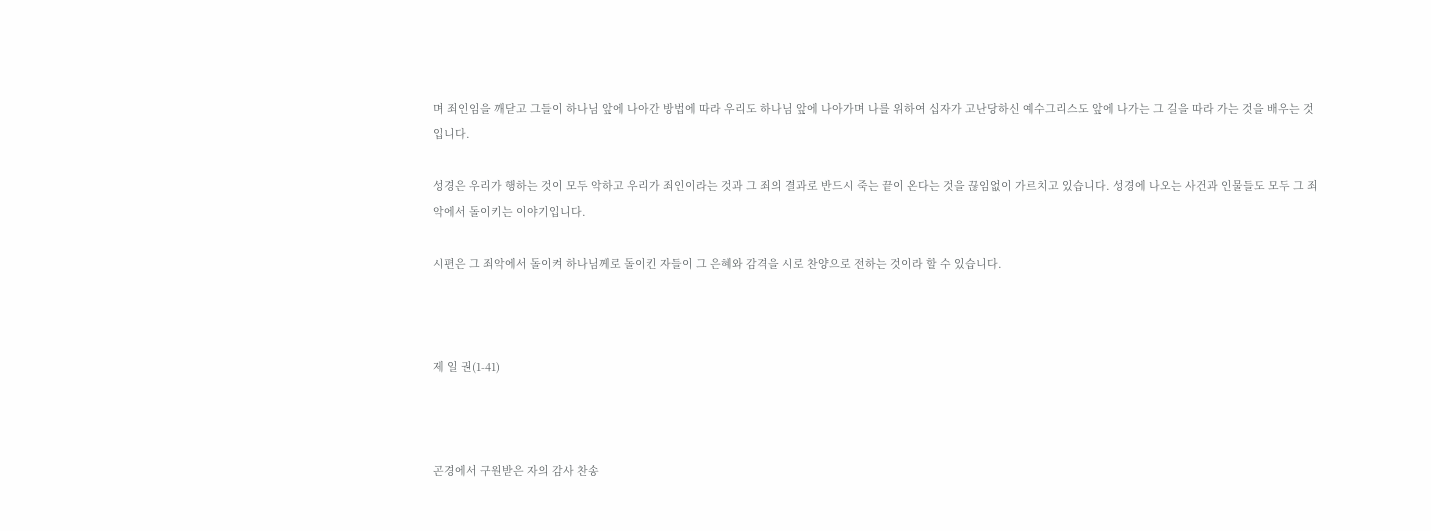며 죄인임을 깨닫고 그들이 하나님 앞에 나아간 방법에 따라 우리도 하나님 앞에 나아가며 나를 위하여 십자가 고난당하신 예수그리스도 앞에 나가는 그 길을 따라 가는 것을 배우는 것입니다.

성경은 우리가 행하는 것이 모두 악하고 우리가 죄인이라는 것과 그 죄의 결과로 반드시 죽는 끝이 온다는 것을 끊임없이 가르치고 있습니다. 성경에 나오는 사건과 인물들도 모두 그 죄악에서 돌이키는 이야기입니다.

시편은 그 죄악에서 돌이켜 하나님께로 돌이킨 자들이 그 은혜와 감격을 시로 찬양으로 전하는 것이라 할 수 있습니다.



제 일 권(1-41)



곤경에서 구원받은 자의 감사 찬송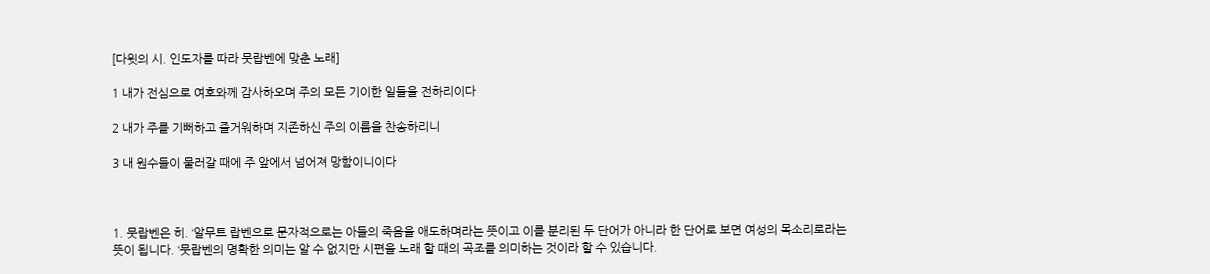[다윗의 시. 인도자를 따라 뭇랍벤에 맞춘 노래]

1 내가 전심으로 여호와께 감사하오며 주의 모든 기이한 일들을 전하리이다

2 내가 주를 기뻐하고 즐거워하며 지존하신 주의 이름을 찬송하리니

3 내 원수들이 물러갈 때에 주 앞에서 넘어져 망함이니이다



1. 뭇랍벤은 히. ‘알무트 랍벤으로 문자적으로는 아들의 죽음을 애도하며라는 뜻이고 이를 분리된 두 단어가 아니라 한 단어로 보면 여성의 목소리로라는 뜻이 됩니다. ‘뭇랍벤의 명확한 의미는 알 수 없지만 시편을 노래 할 때의 곡조를 의미하는 것이라 할 수 있습니다.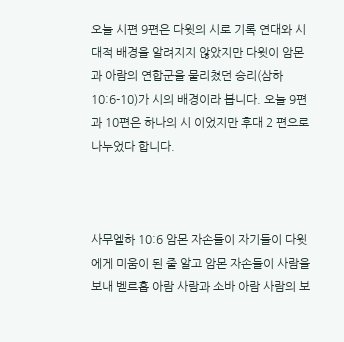오늘 시편 9편은 다윗의 시로 기록 연대와 시대적 배경을 알려지지 않았지만 다윗이 암몬과 아람의 연합군을 물리쳤던 승리(삼하10:6-10)가 시의 배경이라 봅니다. 오늘 9편과 10편은 하나의 시 이었지만 후대 2 편으로 나누었다 합니다.



사무엘하 10:6 암몬 자손들이 자기들이 다윗에게 미움이 된 줄 알고 암몬 자손들이 사람을 보내 벧르홉 아람 사람과 소바 아람 사람의 보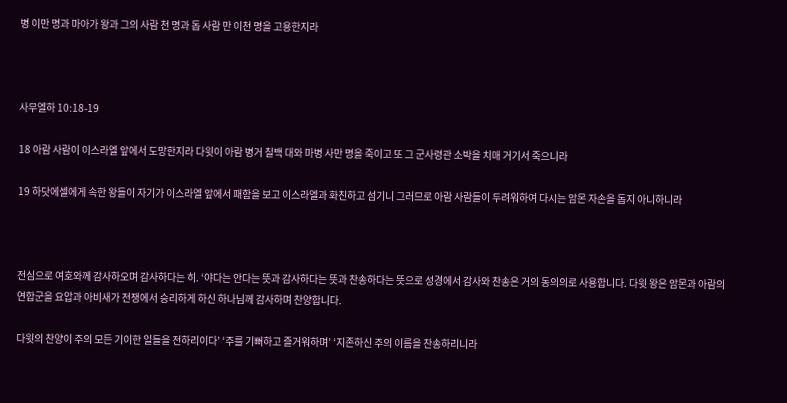병 이만 명과 마아가 왕과 그의 사람 천 명과 돕 사람 만 이천 명을 고용한지라



사무엘하 10:18-19

18 아람 사람이 이스라엘 앞에서 도망한지라 다윗이 아람 병거 칠백 대와 마병 사만 명을 죽이고 또 그 군사령관 소박을 치매 거기서 죽으니라

19 하닷에셀에게 속한 왕들이 자기가 이스라엘 앞에서 패함을 보고 이스라엘과 화친하고 섬기니 그러므로 아람 사람들이 두려워하여 다시는 암몬 자손을 돕지 아니하니라



전심으로 여호와께 감사하오며 감사하다는 히. ‘야다는 안다는 뜻과 감사하다는 뜻과 찬송하다는 뜻으로 성경에서 감사와 찬송은 거의 동의의로 사용합니다. 다윗 왕은 암몬과 아람의 연합군을 요압과 아비새가 전쟁에서 승리하게 하신 하나님께 감사하며 찬양합니다.

다윗의 찬양이 주의 모든 기이한 일들을 전하리이다’ ‘주를 기뻐하고 즐거워하며’ ‘지존하신 주의 이름을 찬송하리니라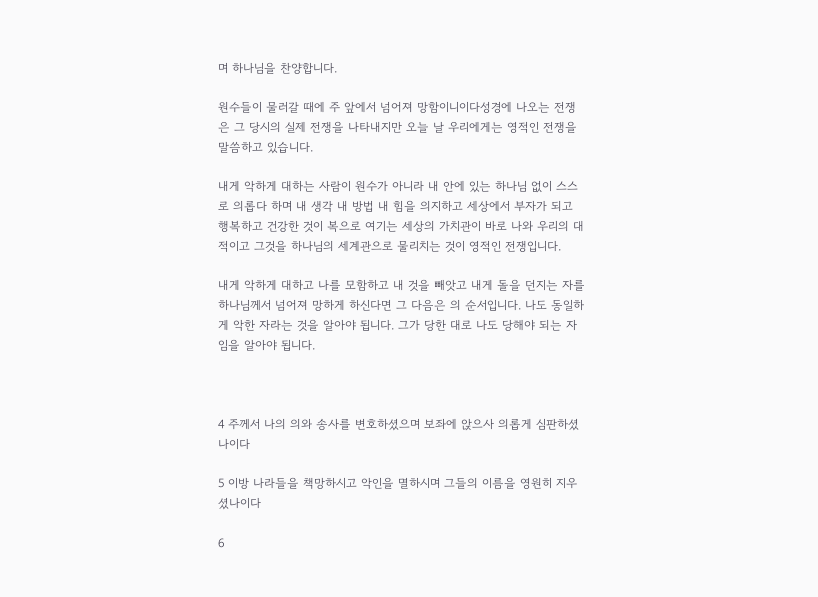며 하나님을 찬양합니다.

원수들이 물러갈 때에 주 앞에서 넘어져 망함이니이다성경에 나오는 전쟁은 그 당시의 실제 전쟁을 나타내지만 오늘 날 우리에게는 영적인 전쟁을 말씀하고 있습니다.

내게 악하게 대하는 사람이 원수가 아니라 내 안에 있는 하나님 없이 스스로 의롭다 하며 내 생각 내 방법 내 힘을 의지하고 세상에서 부자가 되고 행복하고 건강한 것이 복으로 여기는 세상의 가치관이 바로 나와 우리의 대적이고 그것을 하나님의 세계관으로 물리치는 것이 영적인 전쟁입니다.

내게 악하게 대하고 나를 모함하고 내 것을 빼앗고 내게 돌을 던지는 자를 하나님께서 넘어져 망하게 하신다면 그 다음은 의 순서입니다. 나도 동일하게 악한 자라는 것을 알아야 됩니다. 그가 당한 대로 나도 당해야 되는 자임을 알아야 됩니다.



4 주께서 나의 의와 송사를 변호하셨으며 보좌에 앉으사 의롭게 심판하셨나이다

5 이방 나라들을 책망하시고 악인을 멸하시며 그들의 이름을 영원히 지우셨나이다

6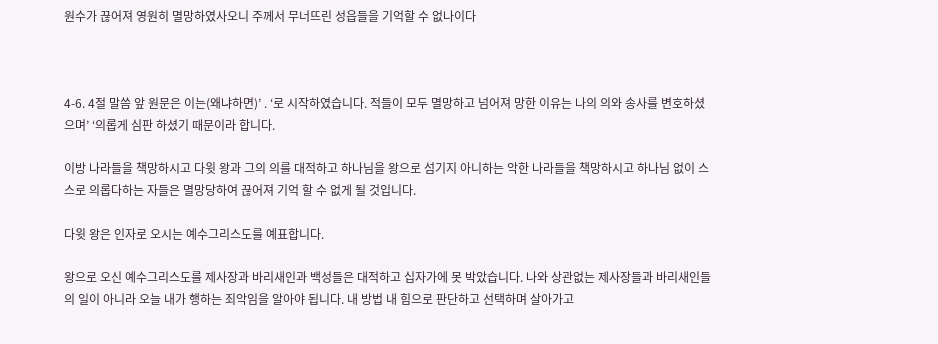원수가 끊어져 영원히 멸망하였사오니 주께서 무너뜨린 성읍들을 기억할 수 없나이다



4-6. 4절 말씀 앞 원문은 이는(왜냐하면)’ . ‘로 시작하였습니다. 적들이 모두 멸망하고 넘어져 망한 이유는 나의 의와 송사를 변호하셨으며’ ‘의롭게 심판 하셨기 때문이라 합니다.

이방 나라들을 책망하시고 다윗 왕과 그의 의를 대적하고 하나님을 왕으로 섬기지 아니하는 악한 나라들을 책망하시고 하나님 없이 스스로 의롭다하는 자들은 멸망당하여 끊어져 기억 할 수 없게 될 것입니다.

다윗 왕은 인자로 오시는 예수그리스도를 예표합니다.

왕으로 오신 예수그리스도를 제사장과 바리새인과 백성들은 대적하고 십자가에 못 박았습니다. 나와 상관없는 제사장들과 바리새인들의 일이 아니라 오늘 내가 행하는 죄악임을 알아야 됩니다. 내 방법 내 힘으로 판단하고 선택하며 살아가고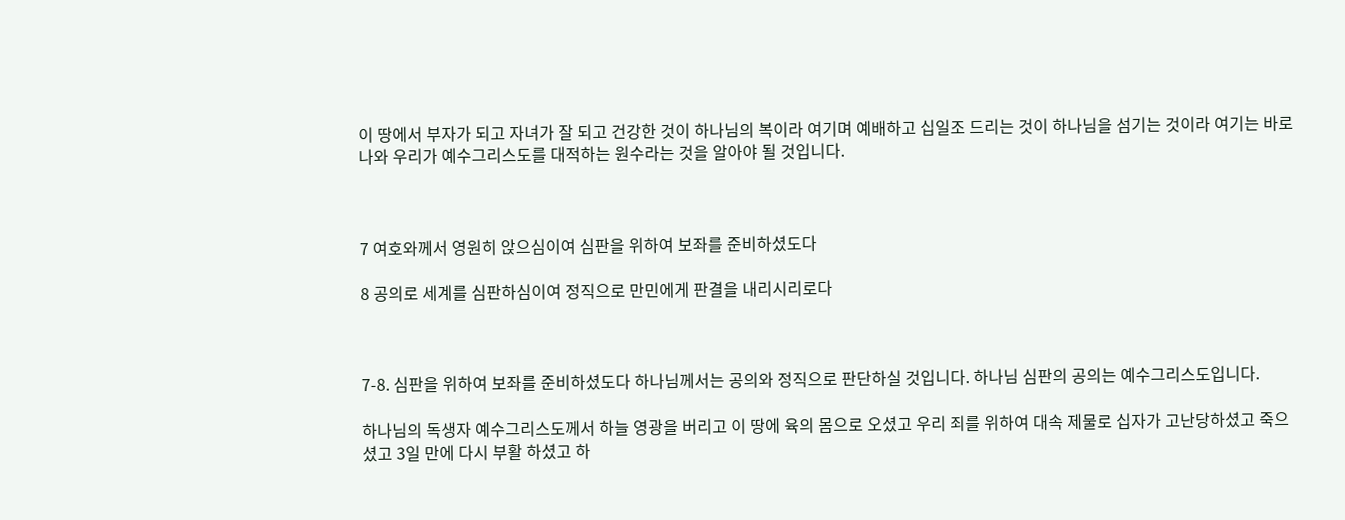이 땅에서 부자가 되고 자녀가 잘 되고 건강한 것이 하나님의 복이라 여기며 예배하고 십일조 드리는 것이 하나님을 섬기는 것이라 여기는 바로 나와 우리가 예수그리스도를 대적하는 원수라는 것을 알아야 될 것입니다.



7 여호와께서 영원히 앉으심이여 심판을 위하여 보좌를 준비하셨도다

8 공의로 세계를 심판하심이여 정직으로 만민에게 판결을 내리시리로다



7-8. 심판을 위하여 보좌를 준비하셨도다 하나님께서는 공의와 정직으로 판단하실 것입니다. 하나님 심판의 공의는 예수그리스도입니다.

하나님의 독생자 예수그리스도께서 하늘 영광을 버리고 이 땅에 육의 몸으로 오셨고 우리 죄를 위하여 대속 제물로 십자가 고난당하셨고 죽으셨고 3일 만에 다시 부활 하셨고 하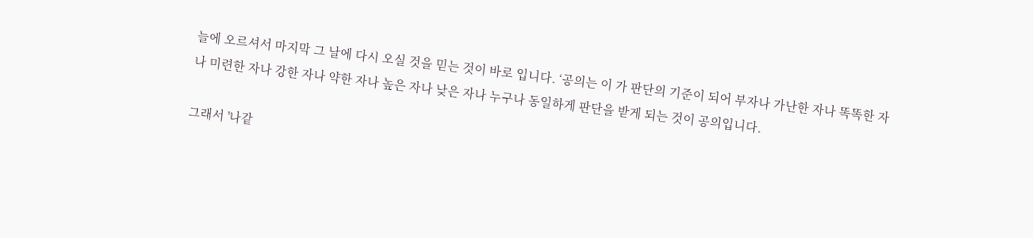늘에 오르셔서 마지막 그 날에 다시 오실 것을 믿는 것이 바로 입니다. ‘공의는 이 가 판단의 기준이 되어 부자나 가난한 자나 똑똑한 자나 미련한 자나 강한 자나 약한 자나 높은 자나 낮은 자나 누구나 동일하게 판단을 받게 되는 것이 공의입니다.

그래서 '나같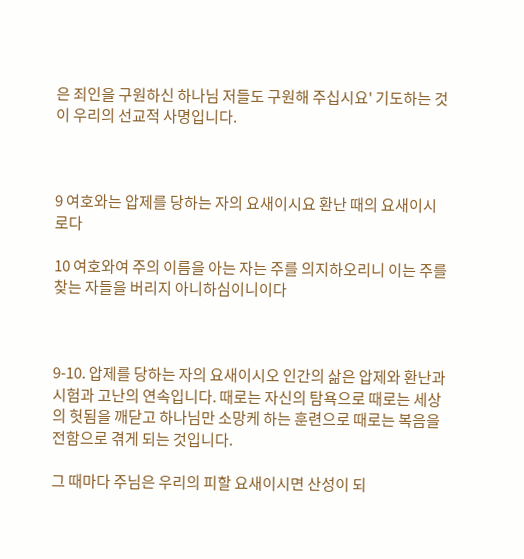은 죄인을 구원하신 하나님 저들도 구원해 주십시요' 기도하는 것이 우리의 선교적 사명입니다.



9 여호와는 압제를 당하는 자의 요새이시요 환난 때의 요새이시로다

10 여호와여 주의 이름을 아는 자는 주를 의지하오리니 이는 주를 찾는 자들을 버리지 아니하심이니이다



9-10. 압제를 당하는 자의 요새이시오 인간의 삶은 압제와 환난과 시험과 고난의 연속입니다. 때로는 자신의 탐욕으로 때로는 세상의 헛됨을 깨닫고 하나님만 소망케 하는 훈련으로 때로는 복음을 전함으로 겪게 되는 것입니다.

그 때마다 주님은 우리의 피할 요새이시면 산성이 되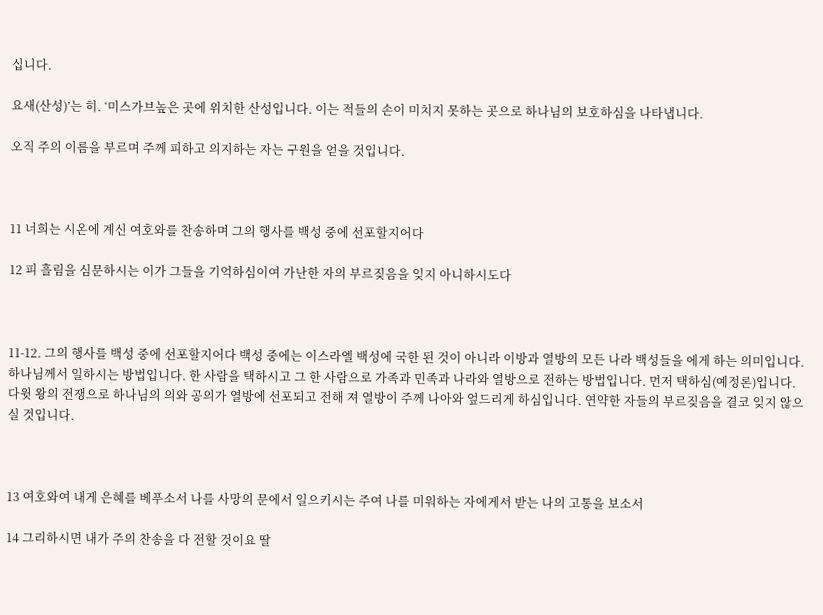십니다.

요새(산성)’는 히. ‘미스가브높은 곳에 위치한 산성입니다. 이는 적들의 손이 미치지 못하는 곳으로 하나님의 보호하심을 나타냅니다.

오직 주의 이름을 부르며 주께 피하고 의지하는 자는 구원을 얻을 것입니다.



11 너희는 시온에 계신 여호와를 찬송하며 그의 행사를 백성 중에 선포할지어다

12 피 흘림을 심문하시는 이가 그들을 기억하심이여 가난한 자의 부르짖음을 잊지 아니하시도다



11-12. 그의 행사를 백성 중에 선포할지어다 백성 중에는 이스라엘 백성에 국한 된 것이 아니라 이방과 열방의 모든 나라 백성들을 에게 하는 의미입니다. 하나님께서 일하시는 방법입니다. 한 사람을 택하시고 그 한 사람으로 가족과 민족과 나라와 열방으로 전하는 방법입니다. 먼저 택하심(예정론)입니다. 다윗 왕의 전쟁으로 하나님의 의와 공의가 열방에 선포되고 전해 져 열방이 주께 나아와 엎드리게 하심입니다. 연약한 자들의 부르짖음을 결코 잊지 않으실 것입니다.



13 여호와여 내게 은혜를 베푸소서 나를 사망의 문에서 일으키시는 주여 나를 미워하는 자에게서 받는 나의 고통을 보소서

14 그리하시면 내가 주의 찬송을 다 전할 것이요 딸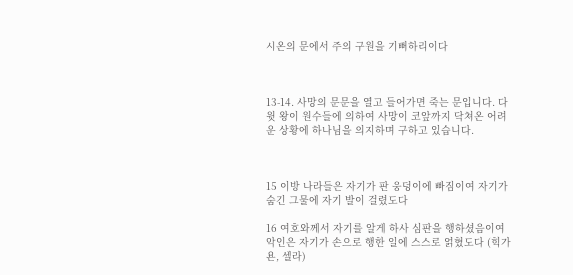시온의 문에서 주의 구원을 기뻐하리이다



13-14. 사망의 문문을 열고 들어가면 죽는 문입니다. 다윗 왕이 원수들에 의하여 사망이 코앞까지 닥쳐온 어려운 상황에 하나님을 의지하며 구하고 있습니다.



15 이방 나라들은 자기가 판 웅덩이에 빠짐이여 자기가 숨긴 그물에 자기 발이 걸렸도다

16 여호와께서 자기를 알게 하사 심판을 행하셨음이여 악인은 자기가 손으로 행한 일에 스스로 얽혔도다 (힉가욘, 셀라)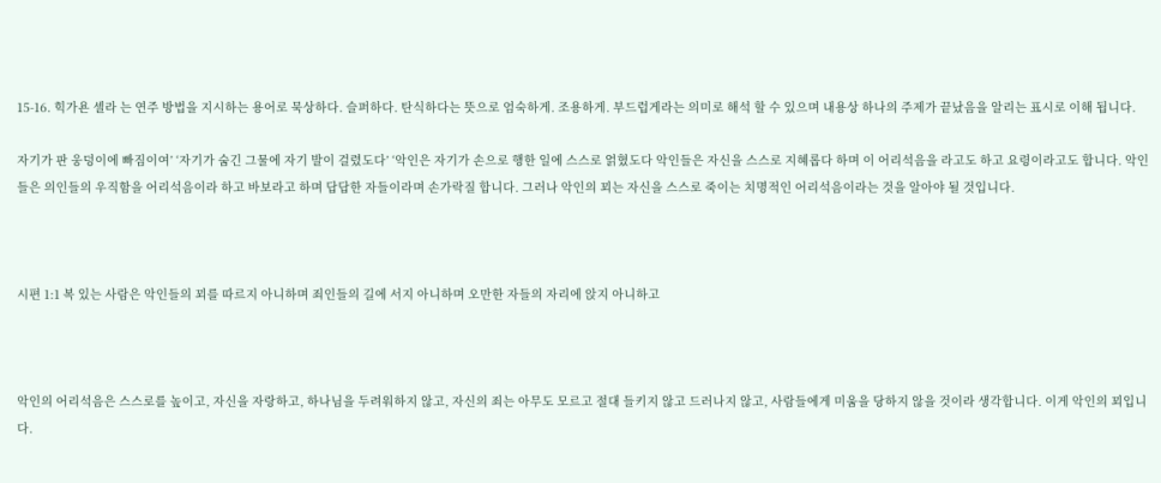15-16. 힉가욘 셀라 는 연주 방법을 지시하는 용어로 묵상하다. 슬퍼하다. 탄식하다는 뜻으로 엄숙하게. 조용하게. 부드럽게라는 의미로 해석 할 수 있으며 내용상 하나의 주제가 끝났음을 알리는 표시로 이해 됩니다.

자기가 판 웅덩이에 빠짐이여’ ‘자기가 숨긴 그물에 자기 발이 걸렸도다’ ‘악인은 자기가 손으로 행한 일에 스스로 얽혔도다 악인들은 자신을 스스로 지혜롭다 하며 이 어리석음을 라고도 하고 요령이라고도 합니다. 악인들은 의인들의 우직함을 어리석음이라 하고 바보라고 하며 답답한 자들이라며 손가락질 합니다. 그러나 악인의 꾀는 자신을 스스로 죽이는 치명적인 어리석음이라는 것을 알아야 될 것입니다.



시편 1:1 복 있는 사람은 악인들의 꾀를 따르지 아니하며 죄인들의 길에 서지 아니하며 오만한 자들의 자리에 앉지 아니하고



악인의 어리석음은 스스로를 높이고, 자신을 자랑하고, 하나님을 두려워하지 않고, 자신의 죄는 아무도 모르고 절대 들키지 않고 드러나지 않고, 사람들에게 미움을 당하지 않을 것이라 생각합니다. 이게 악인의 꾀입니다.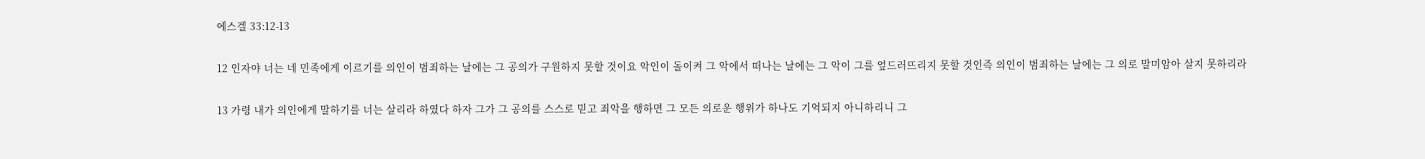에스겔 33:12-13

12 인자야 너는 네 민족에게 이르기를 의인이 범죄하는 날에는 그 공의가 구원하지 못할 것이요 악인이 돌이켜 그 악에서 떠나는 날에는 그 악이 그를 엎드러뜨리지 못할 것인즉 의인이 범죄하는 날에는 그 의로 말미암아 살지 못하리라

13 가령 내가 의인에게 말하기를 너는 살리라 하였다 하자 그가 그 공의를 스스로 믿고 죄악을 행하면 그 모든 의로운 행위가 하나도 기억되지 아니하리니 그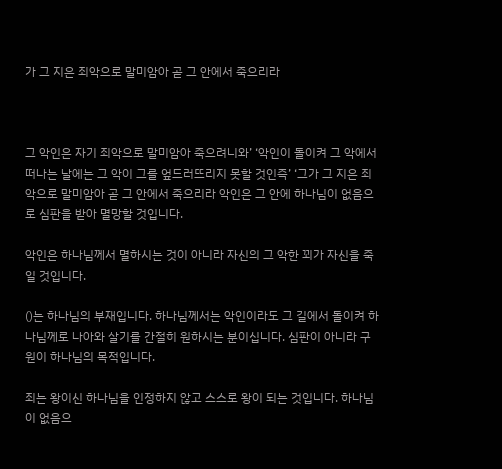가 그 지은 죄악으로 말미암아 곧 그 안에서 죽으리라



그 악인은 자기 죄악으로 말미암아 죽으려니와’ ‘악인이 돌이켜 그 악에서 떠나는 날에는 그 악이 그를 엎드러뜨리지 못할 것인즉’ ‘그가 그 지은 죄악으로 말미암아 곧 그 안에서 죽으리라 악인은 그 안에 하나님이 없음으로 심판을 받아 멸망할 것입니다.

악인은 하나님께서 멸하시는 것이 아니라 자신의 그 악한 꾀가 자신을 죽일 것입니다.

()는 하나님의 부재입니다. 하나님께서는 악인이라도 그 길에서 돌이켜 하나님께로 나아와 살기를 간절히 원하시는 분이십니다. 심판이 아니라 구원이 하나님의 목적입니다.

죄는 왕이신 하나님을 인정하지 않고 스스로 왕이 되는 것입니다. 하나님이 없음으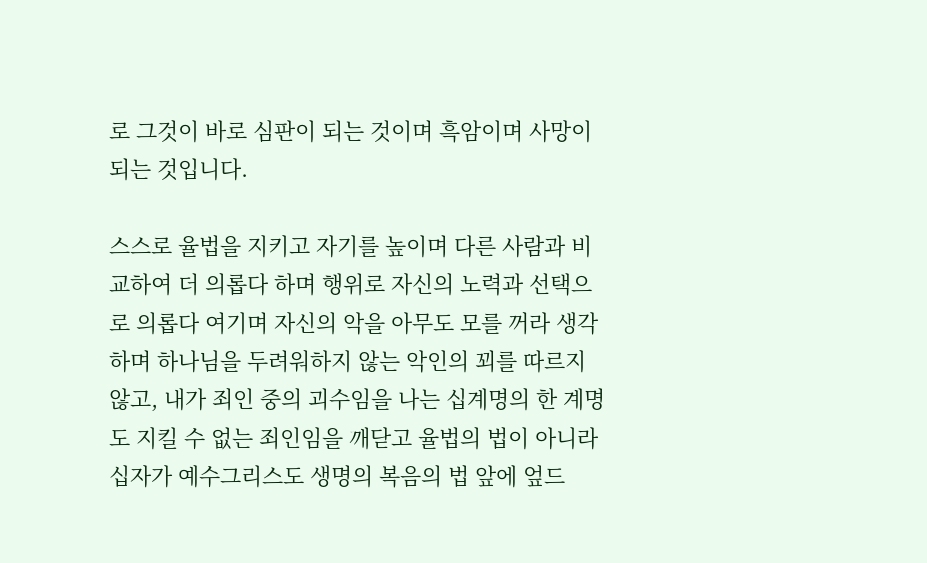로 그것이 바로 심판이 되는 것이며 흑암이며 사망이 되는 것입니다.

스스로 율법을 지키고 자기를 높이며 다른 사람과 비교하여 더 의롭다 하며 행위로 자신의 노력과 선택으로 의롭다 여기며 자신의 악을 아무도 모를 꺼라 생각하며 하나님을 두려워하지 않는 악인의 꾀를 따르지 않고, 내가 죄인 중의 괴수임을 나는 십계명의 한 계명도 지킬 수 없는 죄인임을 깨닫고 율법의 법이 아니라 십자가 예수그리스도 생명의 복음의 법 앞에 엎드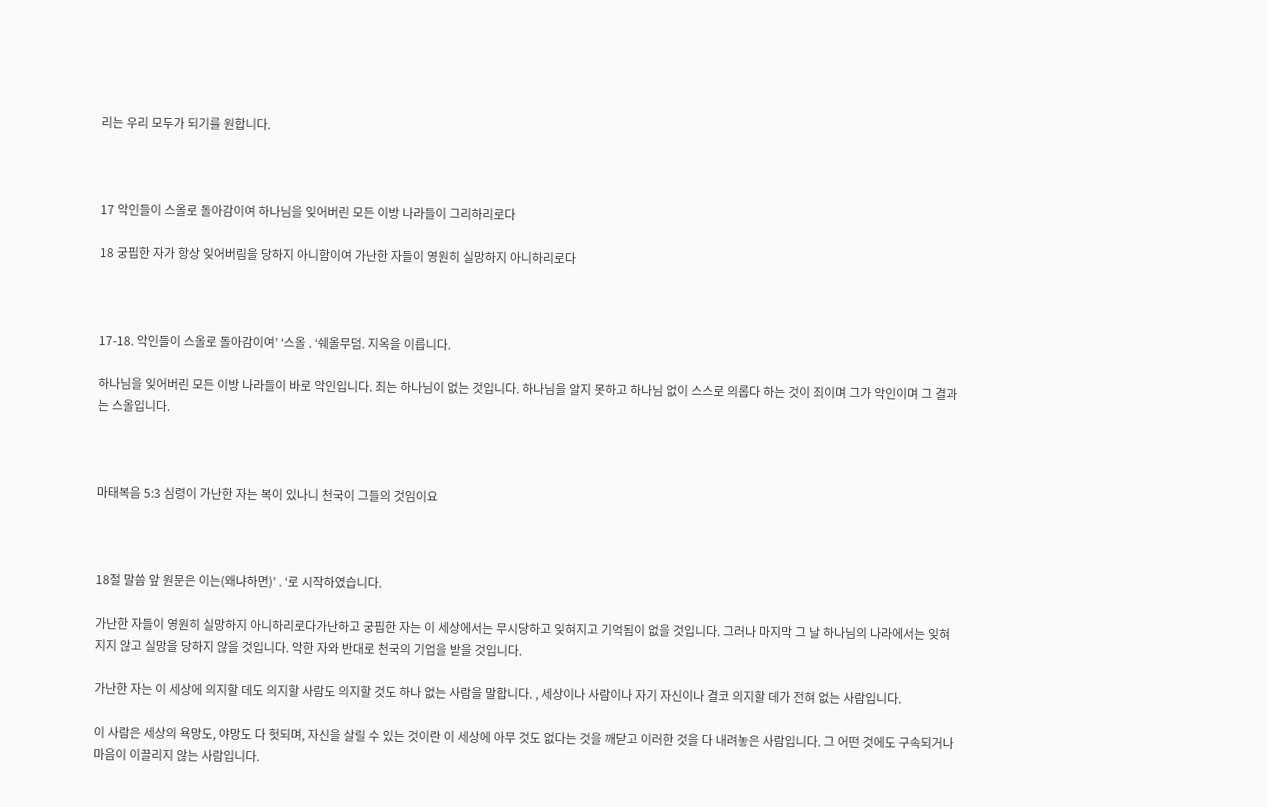리는 우리 모두가 되기를 원합니다.



17 악인들이 스올로 돌아감이여 하나님을 잊어버린 모든 이방 나라들이 그리하리로다

18 궁핍한 자가 항상 잊어버림을 당하지 아니함이여 가난한 자들이 영원히 실망하지 아니하리로다



17-18. 악인들이 스올로 돌아감이여’ ‘스올 . ‘쉐올무덤. 지옥을 이릅니다.

하나님을 잊어버린 모든 이방 나라들이 바로 악인입니다. 죄는 하나님이 없는 것입니다. 하나님을 알지 못하고 하나님 없이 스스로 의롭다 하는 것이 죄이며 그가 악인이며 그 결과는 스올입니다.



마태복음 5:3 심령이 가난한 자는 복이 있나니 천국이 그들의 것임이요



18절 말씀 앞 원문은 이는(왜냐하면)’ . ‘로 시작하였습니다.

가난한 자들이 영원히 실망하지 아니하리로다가난하고 궁핍한 자는 이 세상에서는 무시당하고 잊혀지고 기억됨이 없을 것입니다. 그러나 마지막 그 날 하나님의 나라에서는 잊혀지지 않고 실망을 당하지 않을 것입니다. 악한 자와 반대로 천국의 기업을 받을 것입니다.

가난한 자는 이 세상에 의지할 데도 의지할 사람도 의지할 것도 하나 없는 사람을 말합니다. , 세상이나 사람이나 자기 자신이나 결코 의지할 데가 전혀 없는 사람입니다.

이 사람은 세상의 욕망도, 야망도 다 헛되며, 자신을 살릴 수 있는 것이란 이 세상에 아무 것도 없다는 것을 깨닫고 이러한 것을 다 내려놓은 사람입니다. 그 어떤 것에도 구속되거나 마음이 이끌리지 않는 사람입니다.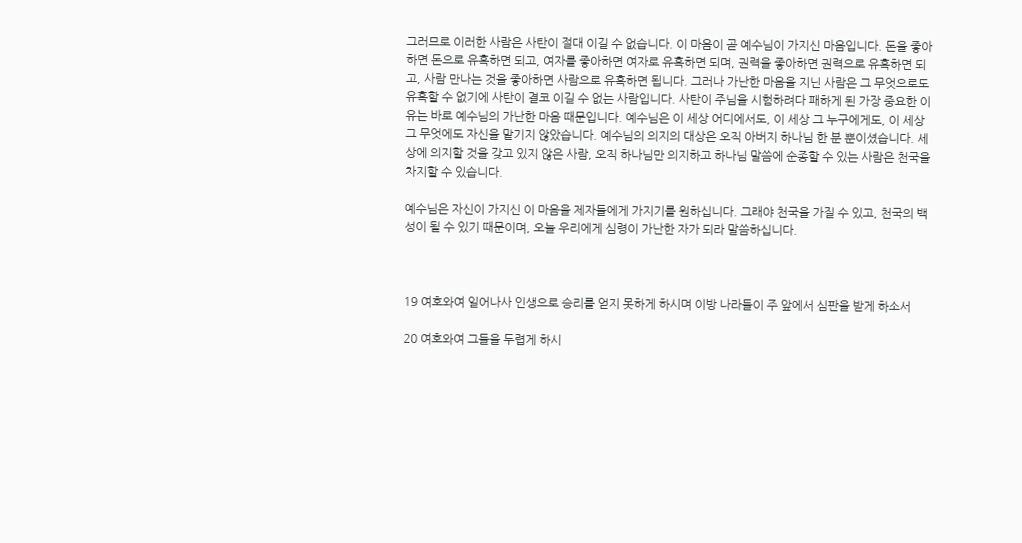그러므로 이러한 사람은 사탄이 절대 이길 수 없습니다. 이 마음이 곧 예수님이 가지신 마음입니다. 돈을 좋아하면 돈으로 유혹하면 되고, 여자를 좋아하면 여자로 유혹하면 되며, 권력을 좋아하면 권력으로 유혹하면 되고, 사람 만나는 것을 좋아하면 사람으로 유혹하면 됩니다. 그러나 가난한 마음을 지닌 사람은 그 무엇으로도 유혹할 수 없기에 사탄이 결코 이길 수 없는 사람입니다. 사탄이 주님을 시험하려다 패하게 된 가장 중요한 이유는 바로 예수님의 가난한 마음 때문입니다. 예수님은 이 세상 어디에서도, 이 세상 그 누구에게도, 이 세상 그 무엇에도 자신을 맡기지 않았습니다. 예수님의 의지의 대상은 오직 아버지 하나님 한 분 뿐이셨습니다. 세상에 의지할 것을 갖고 있지 않은 사람, 오직 하나님만 의지하고 하나님 말씀에 순종할 수 있는 사람은 천국을 차지할 수 있습니다.

예수님은 자신이 가지신 이 마음을 제자들에게 가지기를 원하십니다. 그래야 천국을 가질 수 있고, 천국의 백성이 될 수 있기 때문이며, 오늘 우리에게 심령이 가난한 자가 되라 말씀하십니다.



19 여호와여 일어나사 인생으로 승리를 얻지 못하게 하시며 이방 나라들이 주 앞에서 심판을 받게 하소서

20 여호와여 그들을 두렵게 하시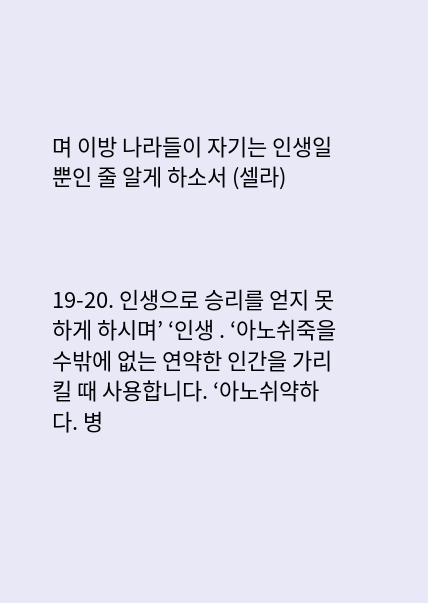며 이방 나라들이 자기는 인생일 뿐인 줄 알게 하소서 (셀라)



19-20. 인생으로 승리를 얻지 못하게 하시며’ ‘인생 . ‘아노쉬죽을 수밖에 없는 연약한 인간을 가리킬 때 사용합니다. ‘아노쉬약하다. 병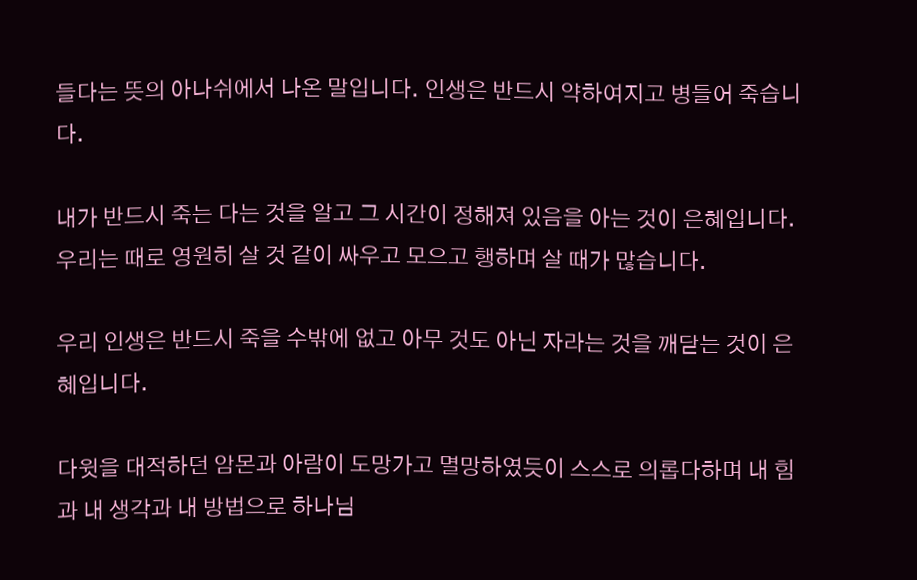들다는 뜻의 아나쉬에서 나온 말입니다. 인생은 반드시 약하여지고 병들어 죽습니다.

내가 반드시 죽는 다는 것을 알고 그 시간이 정해져 있음을 아는 것이 은혜입니다. 우리는 때로 영원히 살 것 같이 싸우고 모으고 행하며 살 때가 많습니다.

우리 인생은 반드시 죽을 수밖에 없고 아무 것도 아닌 자라는 것을 깨닫는 것이 은혜입니다.

다윗을 대적하던 암몬과 아람이 도망가고 멸망하였듯이 스스로 의롭다하며 내 힘과 내 생각과 내 방법으로 하나님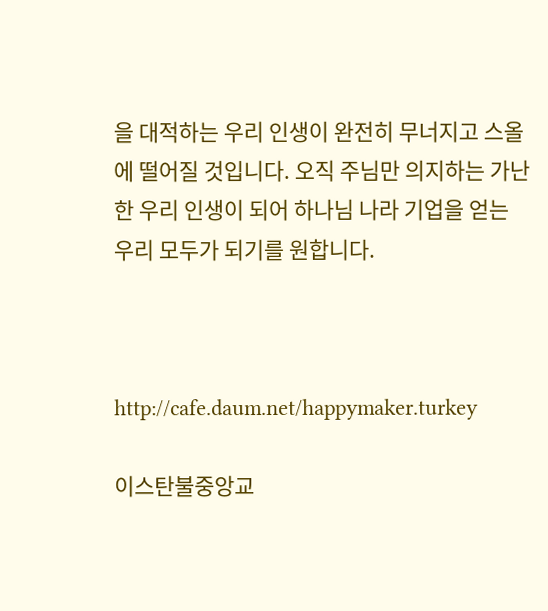을 대적하는 우리 인생이 완전히 무너지고 스올에 떨어질 것입니다. 오직 주님만 의지하는 가난한 우리 인생이 되어 하나님 나라 기업을 얻는 우리 모두가 되기를 원합니다.



http://cafe.daum.net/happymaker.turkey

이스탄불중앙교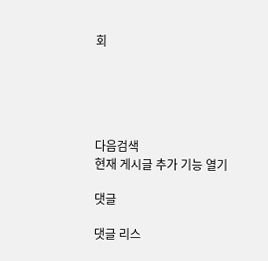회





다음검색
현재 게시글 추가 기능 열기

댓글

댓글 리스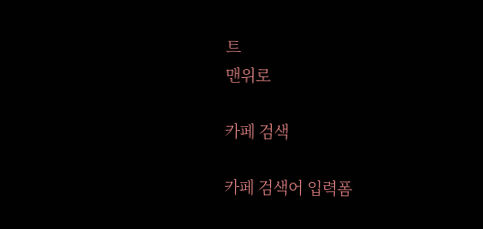트
맨위로

카페 검색

카페 검색어 입력폼